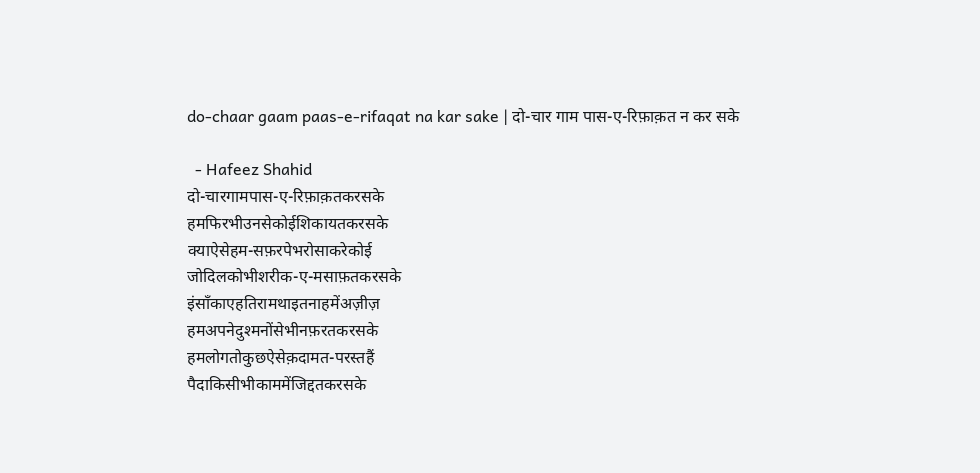do-chaar gaam paas-e-rifaqat na kar sake | दो-चार गाम पास-ए-रिफ़ाक़त न कर सके

  - Hafeez Shahid
दो-चारगामपास-ए-रिफ़ाक़तकरसके
हमफिरभीउनसेकोईशिकायतकरसके
क्याऐसेहम-सफ़रपेभरोसाकरेकोई
जोदिलकोभीशरीक-ए-मसाफ़तकरसके
इंसाँकाएहतिरामथाइतनाहमेंअज़ीज़
हमअपनेदुश्मनोंसेभीनफ़रतकरसके
हमलोगतोकुछऐसेक़दामत-परस्तहैं
पैदाकिसीभीकाममेंजिद्दतकरसके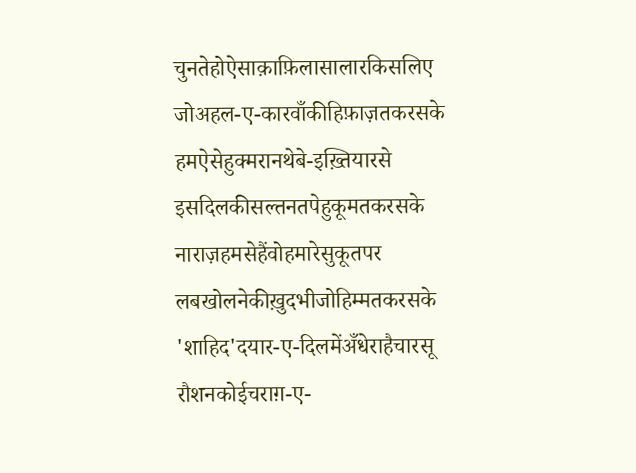चुनतेहोऐसाक़ाफ़िलासालारकिसलिए
जोअहल-ए-कारवाँकीहिफ़ाज़तकरसके
हमऐसेहुक्मरानथेबे-इख़्तियारसे
इसदिलकीसल्तनतपेहुकूमतकरसके
नाराज़हमसेहैंवोहमारेसुकूतपर
लबखोलनेकीख़ुदभीजोहिम्मतकरसके
'शाहिद'दयार-ए-दिलमेंअँधेराहैचारसू
रौशनकोईचराग़-ए-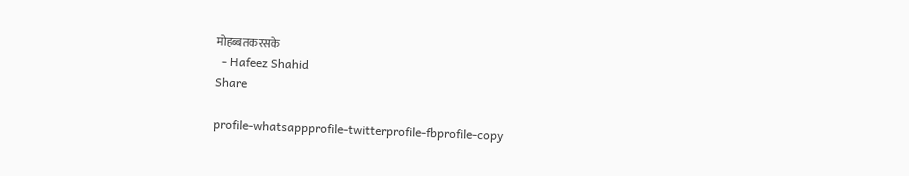मोहब्बतकरसके
  - Hafeez Shahid
Share

profile-whatsappprofile-twitterprofile-fbprofile-copy